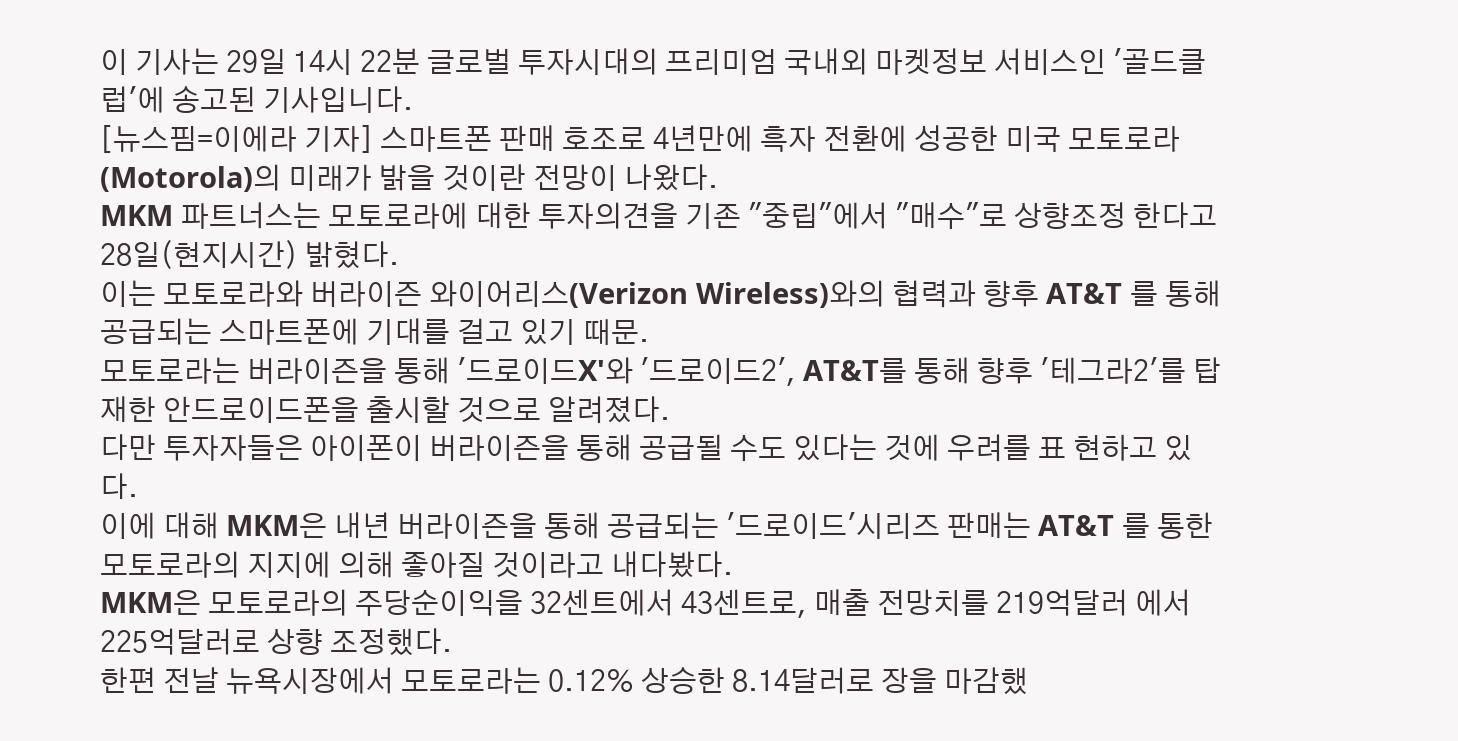이 기사는 29일 14시 22분 글로벌 투자시대의 프리미엄 국내외 마켓정보 서비스인 '골드클럽'에 송고된 기사입니다.
[뉴스핌=이에라 기자] 스마트폰 판매 호조로 4년만에 흑자 전환에 성공한 미국 모토로라(Motorola)의 미래가 밝을 것이란 전망이 나왔다.
MKM 파트너스는 모토로라에 대한 투자의견을 기존 "중립"에서 "매수"로 상향조정 한다고 28일(현지시간) 밝혔다.
이는 모토로라와 버라이즌 와이어리스(Verizon Wireless)와의 협력과 향후 AT&T 를 통해 공급되는 스마트폰에 기대를 걸고 있기 때문.
모토로라는 버라이즌을 통해 '드로이드X'와 '드로이드2', AT&T를 통해 향후 '테그라2'를 탑재한 안드로이드폰을 출시할 것으로 알려졌다.
다만 투자자들은 아이폰이 버라이즌을 통해 공급될 수도 있다는 것에 우려를 표 현하고 있다.
이에 대해 MKM은 내년 버라이즌을 통해 공급되는 '드로이드'시리즈 판매는 AT&T 를 통한 모토로라의 지지에 의해 좋아질 것이라고 내다봤다.
MKM은 모토로라의 주당순이익을 32센트에서 43센트로, 매출 전망치를 219억달러 에서 225억달러로 상향 조정했다.
한편 전날 뉴욕시장에서 모토로라는 0.12% 상승한 8.14달러로 장을 마감했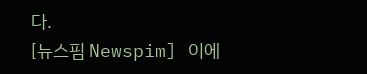다.
[뉴스핌 Newspim] 이에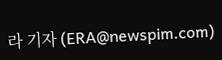라 기자 (ERA@newspim.com)